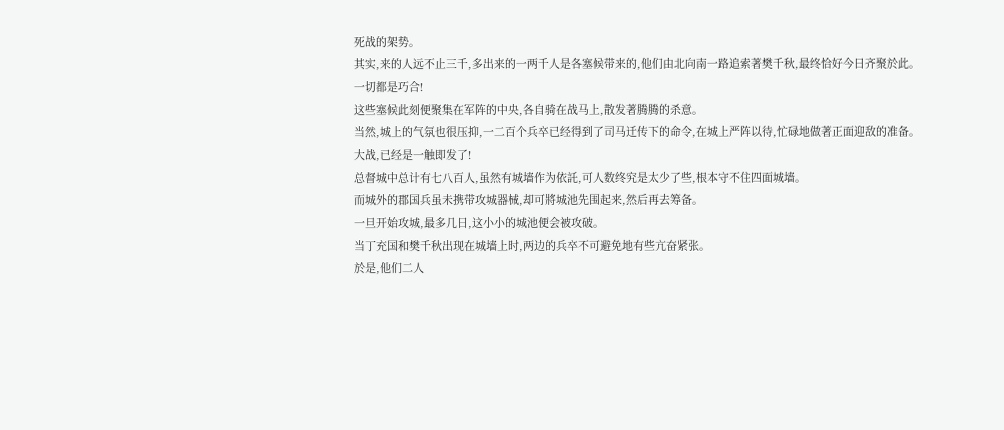死战的架势。
其实,来的人远不止三千,多出来的一两千人是各塞候带来的,他们由北向南一路追索著樊千秋,最终恰好今日齐聚於此。
一切都是巧合!
这些塞候此刻便聚集在军阵的中央,各自骑在战马上,散发著腾腾的杀意。
当然,城上的气氛也很压抑,一二百个兵卒已经得到了司马迁传下的命令,在城上严阵以待,忙碌地做著正面迎敌的准备。
大战,已经是一触即发了!
总督城中总计有七八百人,虽然有城墙作为依託,可人数终究是太少了些,根本守不住四面城墙。
而城外的郡国兵虽未携带攻城器械,却可將城池先围起来,然后再去筹备。
一旦开始攻城,最多几日,这小小的城池便会被攻破。
当丁充国和樊千秋出现在城墙上时,两边的兵卒不可避免地有些亢奋紧张。
於是,他们二人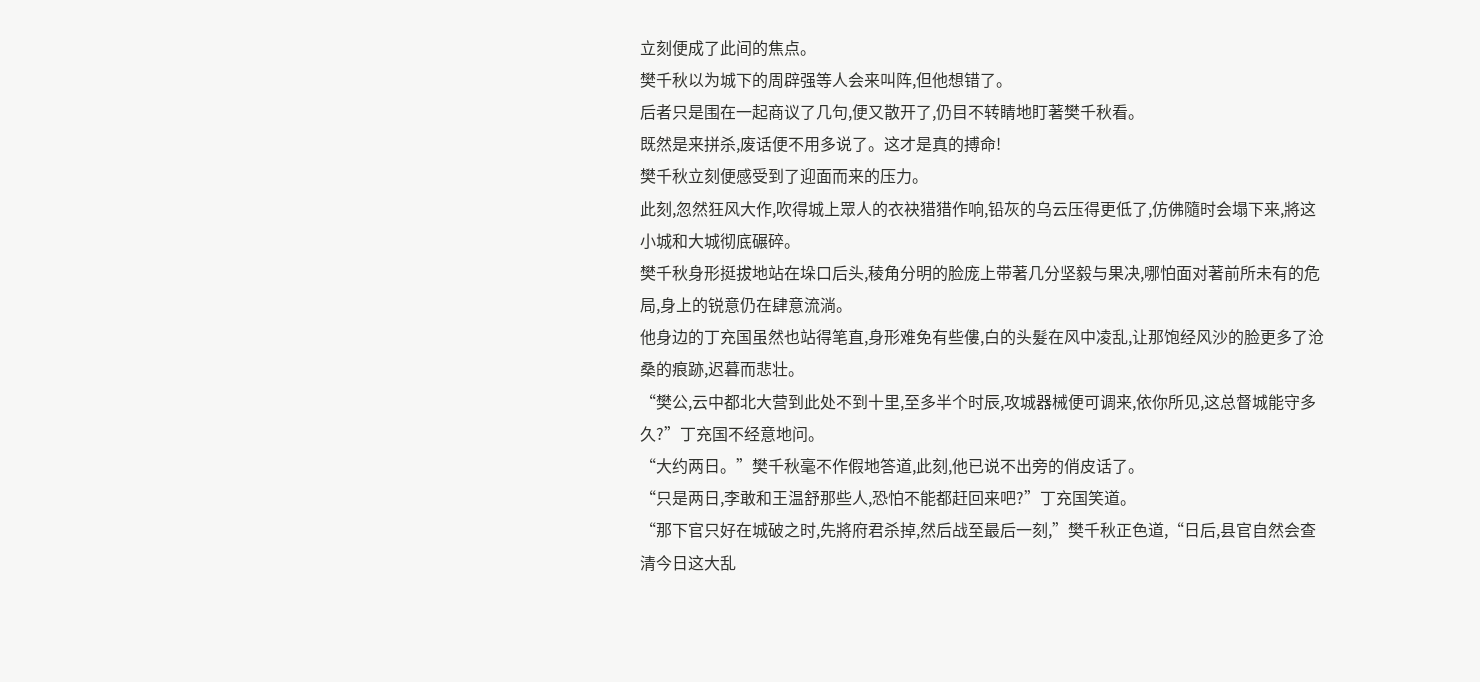立刻便成了此间的焦点。
樊千秋以为城下的周辟强等人会来叫阵,但他想错了。
后者只是围在一起商议了几句,便又散开了,仍目不转睛地盯著樊千秋看。
既然是来拼杀,废话便不用多说了。这才是真的搏命!
樊千秋立刻便感受到了迎面而来的压力。
此刻,忽然狂风大作,吹得城上眾人的衣袂猎猎作响,铅灰的乌云压得更低了,仿佛隨时会塌下来,將这小城和大城彻底碾碎。
樊千秋身形挺拔地站在垛口后头,稜角分明的脸庞上带著几分坚毅与果决,哪怕面对著前所未有的危局,身上的锐意仍在肆意流淌。
他身边的丁充国虽然也站得笔直,身形难免有些僂,白的头髮在风中凌乱,让那饱经风沙的脸更多了沧桑的痕跡,迟暮而悲壮。
“樊公,云中都北大营到此处不到十里,至多半个时辰,攻城器械便可调来,依你所见,这总督城能守多久?”丁充国不经意地问。
“大约两日。”樊千秋毫不作假地答道,此刻,他已说不出旁的俏皮话了。
“只是两日,李敢和王温舒那些人,恐怕不能都赶回来吧?”丁充国笑道。
“那下官只好在城破之时,先將府君杀掉,然后战至最后一刻,”樊千秋正色道,“日后,县官自然会查清今日这大乱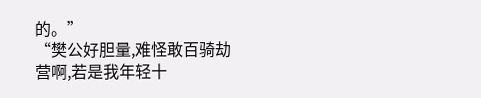的。”
“樊公好胆量,难怪敢百骑劫营啊,若是我年轻十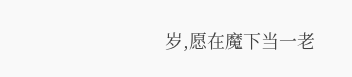岁,愿在魔下当一老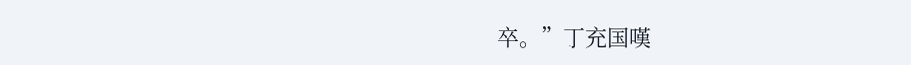卒。”丁充国嘆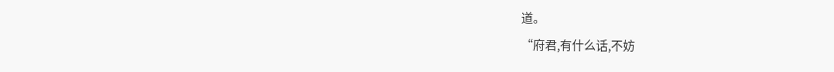道。
“府君,有什么话,不妨